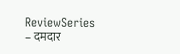ReviewSeries – दमदार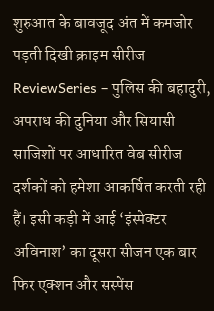शुरुआत के बावजूद अंत में कमजोर पड़ती दिखी क्राइम सीरीज
ReviewSeries – पुलिस की बहादुरी, अपराध की दुनिया और सियासी साजिशों पर आधारित वेब सीरीज दर्शकों को हमेशा आकर्षित करती रही हैं। इसी कड़ी में आई ‘इंस्पेक्टर अविनाश’ का दूसरा सीजन एक बार फिर एक्शन और सस्पेंस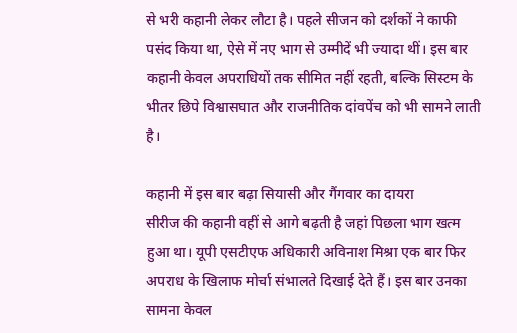से भरी कहानी लेकर लौटा है। पहले सीजन को दर्शकों ने काफी पसंद किया था, ऐसे में नए भाग से उम्मीदें भी ज्यादा थीं। इस बार कहानी केवल अपराधियों तक सीमित नहीं रहती, बल्कि सिस्टम के भीतर छिपे विश्वासघात और राजनीतिक दांवपेंच को भी सामने लाती है।

कहानी में इस बार बढ़ा सियासी और गैंगवार का दायरा
सीरीज की कहानी वहीं से आगे बढ़ती है जहां पिछला भाग खत्म हुआ था। यूपी एसटीएफ अधिकारी अविनाश मिश्रा एक बार फिर अपराध के खिलाफ मोर्चा संभालते दिखाई देते हैं। इस बार उनका सामना केवल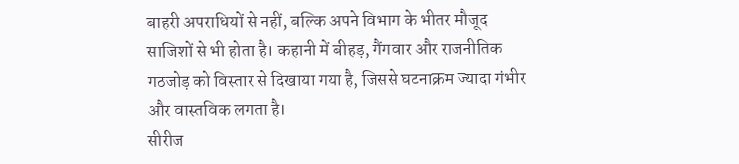बाहरी अपराधियों से नहीं, बल्कि अपने विभाग के भीतर मौजूद साजिशों से भी होता है। कहानी में बीहड़, गैंगवार और राजनीतिक गठजोड़ को विस्तार से दिखाया गया है, जिससे घटनाक्रम ज्यादा गंभीर और वास्तविक लगता है।
सीरीज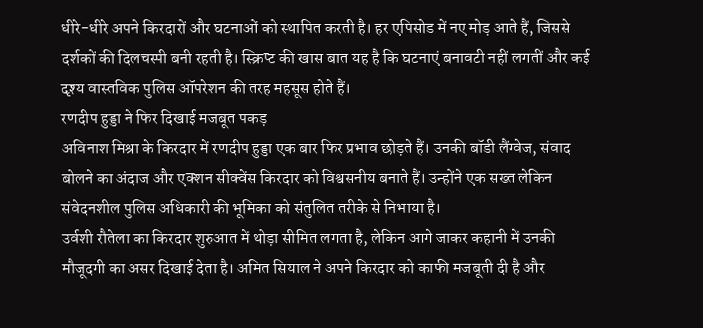धीरे-धीरे अपने किरदारों और घटनाओं को स्थापित करती है। हर एपिसोड में नए मोड़ आते हैं, जिससे दर्शकों की दिलचस्पी बनी रहती है। स्क्रिप्ट की खास बात यह है कि घटनाएं बनावटी नहीं लगतीं और कई दृश्य वास्तविक पुलिस ऑपरेशन की तरह महसूस होते हैं।
रणदीप हुड्डा ने फिर दिखाई मजबूत पकड़
अविनाश मिश्रा के किरदार में रणदीप हुड्डा एक बार फिर प्रभाव छोड़ते हैं। उनकी बॉडी लैंग्वेज, संवाद बोलने का अंदाज और एक्शन सीक्वेंस किरदार को विश्वसनीय बनाते हैं। उन्होंने एक सख्त लेकिन संवेदनशील पुलिस अधिकारी की भूमिका को संतुलित तरीके से निभाया है।
उर्वशी रौतेला का किरदार शुरुआत में थोड़ा सीमित लगता है, लेकिन आगे जाकर कहानी में उनकी मौजूदगी का असर दिखाई देता है। अमित सियाल ने अपने किरदार को काफी मजबूती दी है और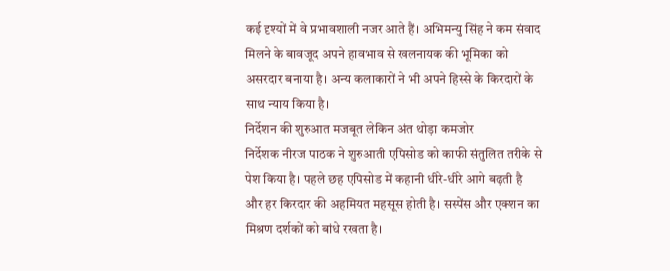कई दृश्यों में वे प्रभावशाली नजर आते हैं। अभिमन्यु सिंह ने कम संवाद मिलने के बावजूद अपने हावभाव से खलनायक की भूमिका को असरदार बनाया है। अन्य कलाकारों ने भी अपने हिस्से के किरदारों के साथ न्याय किया है।
निर्देशन की शुरुआत मजबूत लेकिन अंत थोड़ा कमजोर
निर्देशक नीरज पाठक ने शुरुआती एपिसोड को काफी संतुलित तरीके से पेश किया है। पहले छह एपिसोड में कहानी धीरे-धीरे आगे बढ़ती है और हर किरदार की अहमियत महसूस होती है। सस्पेंस और एक्शन का मिश्रण दर्शकों को बांधे रखता है।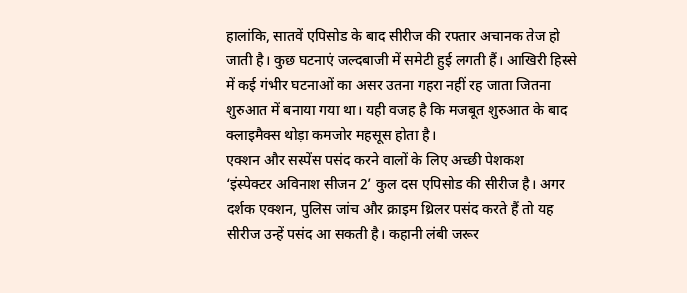हालांकि, सातवें एपिसोड के बाद सीरीज की रफ्तार अचानक तेज हो जाती है। कुछ घटनाएं जल्दबाजी में समेटी हुई लगती हैं। आखिरी हिस्से में कई गंभीर घटनाओं का असर उतना गहरा नहीं रह जाता जितना शुरुआत में बनाया गया था। यही वजह है कि मजबूत शुरुआत के बाद क्लाइमैक्स थोड़ा कमजोर महसूस होता है।
एक्शन और सस्पेंस पसंद करने वालों के लिए अच्छी पेशकश
‘इंस्पेक्टर अविनाश सीजन 2’ कुल दस एपिसोड की सीरीज है। अगर दर्शक एक्शन, पुलिस जांच और क्राइम थ्रिलर पसंद करते हैं तो यह सीरीज उन्हें पसंद आ सकती है। कहानी लंबी जरूर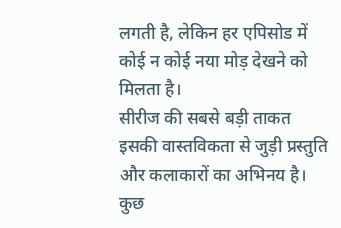लगती है, लेकिन हर एपिसोड में कोई न कोई नया मोड़ देखने को मिलता है।
सीरीज की सबसे बड़ी ताकत इसकी वास्तविकता से जुड़ी प्रस्तुति और कलाकारों का अभिनय है। कुछ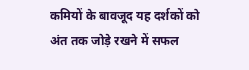कमियों के बावजूद यह दर्शकों को अंत तक जोड़े रखने में सफल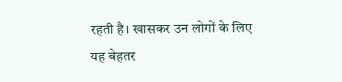रहती है। खासकर उन लोगों के लिए यह बेहतर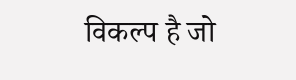विकल्प है जो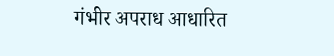गंभीर अपराध आधारित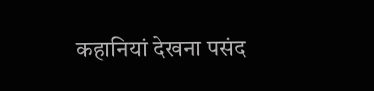कहानियां देखना पसंद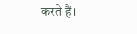करते हैं।